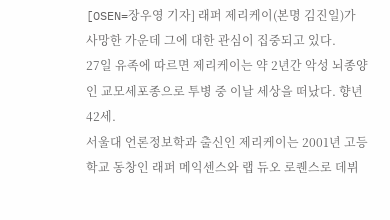[OSEN=장우영 기자] 래퍼 제리케이(본명 김진일)가 사망한 가운데 그에 대한 관심이 집중되고 있다.
27일 유족에 따르면 제리케이는 약 2년간 악성 뇌종양인 교모세포종으로 투병 중 이날 세상을 떠났다. 향년 42세.
서울대 언론정보학과 출신인 제리케이는 2001년 고등학교 동창인 래퍼 메익센스와 랩 듀오 로퀜스로 데뷔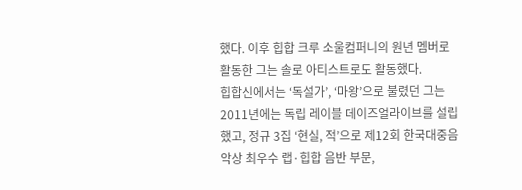했다. 이후 힙합 크루 소울컴퍼니의 원년 멤버로 활동한 그는 솔로 아티스트로도 활동했다.
힙합신에서는 ‘독설가’, ‘마왕’으로 불렸던 그는 2011년에는 독립 레이블 데이즈얼라이브를 설립했고, 정규 3집 ‘현실, 적’으로 제12회 한국대중음악상 최우수 랩·힙합 음반 부문,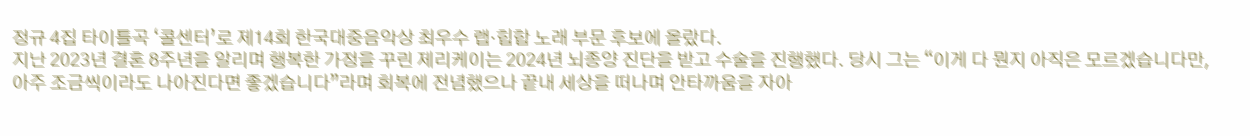정규 4집 타이틀곡 ‘콜센터’로 제14회 한국대중음악상 최우수 랩·힙합 노래 부문 후보에 올랐다.
지난 2023년 결혼 8주년을 알리며 행복한 가정을 꾸린 제리케이는 2024년 뇌종양 진단을 받고 수술을 진행했다. 당시 그는 “이게 다 뭔지 아직은 모르겠습니다만, 아주 조금씩이라도 나아진다면 좋겠습니다”라며 회복에 전념했으나 끝내 세상을 떠나며 안타까움을 자아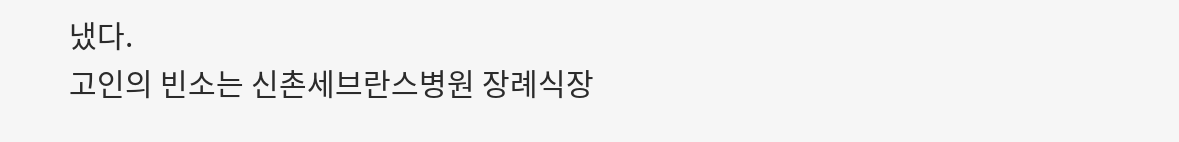냈다.
고인의 빈소는 신촌세브란스병원 장례식장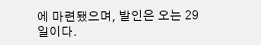에 마련됐으며, 발인은 오는 29일이다.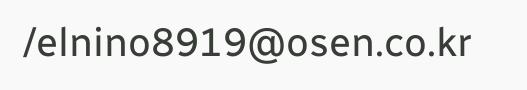/elnino8919@osen.co.kr